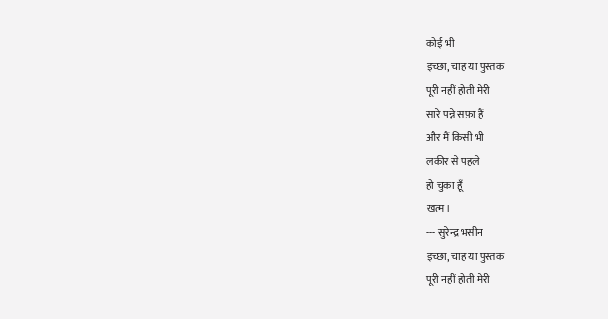कोई भी
इच्छा, चाह या पुस्तक
पूरी नहीं होती मेरी
सारे पन्ने सफ़ा हैं
और मैं किसी भी
लकीर से पहले
हो चुका हूँ
खत्म।
--- सुरेन्द्र भसीन
इच्छा, चाह या पुस्तक
पूरी नहीं होती मेरी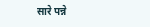सारे पन्ने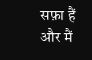सफ़ा हैं
और मैं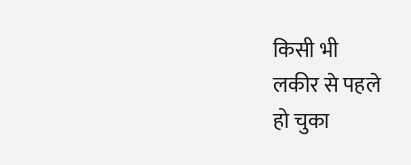किसी भी
लकीर से पहले
हो चुका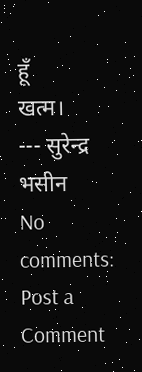हूँ
खत्म।
--- सुरेन्द्र भसीन
No comments:
Post a Comment